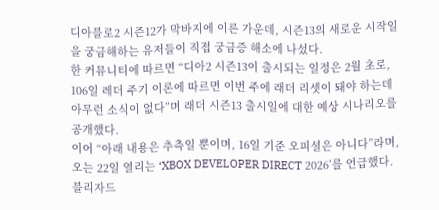디아블로2 시즌12가 막바지에 이른 가운데, 시즌13의 새로운 시작일을 궁금해하는 유저들이 직접 궁금증 해소에 나섰다.
한 커뮤니티에 따르면 “디아2 시즌13이 출시되는 일정은 2월 초로, 106일 레더 주기 이론에 따르면 이번 주에 래더 리셋이 돼야 하는데 아무런 소식이 없다”며 래더 시즌13 출시일에 대한 예상 시나리오를 공개했다.
이어 “아래 내용은 추측일 뿐이며, 16일 기준 오피셜은 아니다”라며, 오는 22일 열리는 ‘XBOX DEVELOPER DIRECT 2026’를 언급했다. 블리자드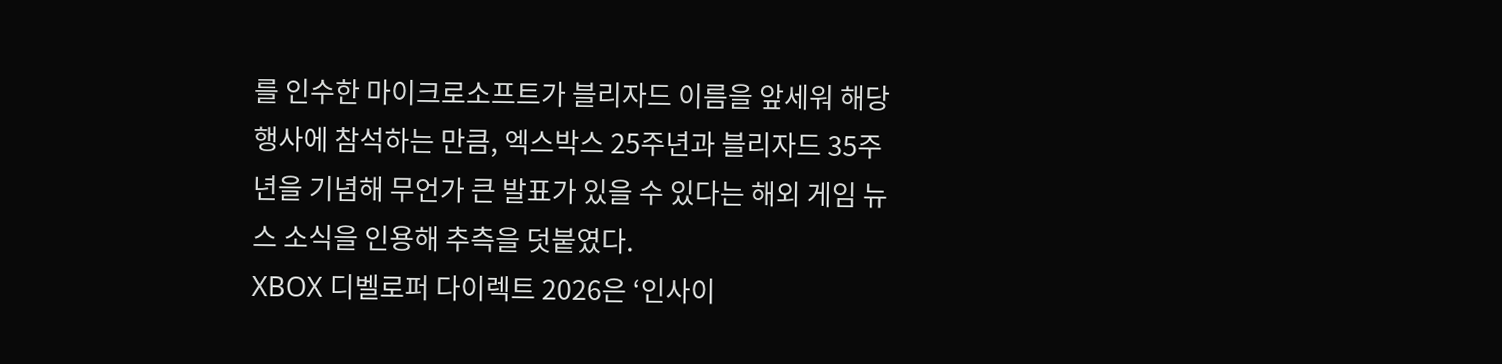를 인수한 마이크로소프트가 블리자드 이름을 앞세워 해당 행사에 참석하는 만큼, 엑스박스 25주년과 블리자드 35주년을 기념해 무언가 큰 발표가 있을 수 있다는 해외 게임 뉴스 소식을 인용해 추측을 덧붙였다.
XBOX 디벨로퍼 다이렉트 2026은 ‘인사이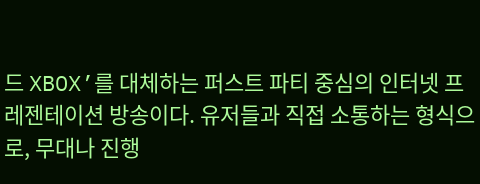드 XBOX’를 대체하는 퍼스트 파티 중심의 인터넷 프레젠테이션 방송이다. 유저들과 직접 소통하는 형식으로, 무대나 진행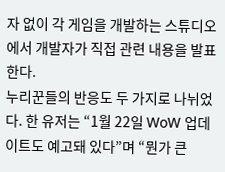자 없이 각 게임을 개발하는 스튜디오에서 개발자가 직접 관련 내용을 발표한다.
누리꾼들의 반응도 두 가지로 나뉘었다. 한 유저는 “1월 22일 WoW 업데이트도 예고돼 있다”며 “뭔가 큰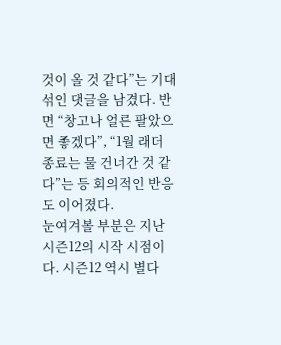것이 올 것 같다”는 기대 섞인 댓글을 남겼다. 반면 “창고나 얼른 팔았으면 좋겠다”, “1월 래더 종료는 물 건너간 것 같다”는 등 회의적인 반응도 이어졌다.
눈여겨볼 부분은 지난 시즌12의 시작 시점이다. 시즌12 역시 별다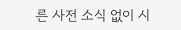른 사전 소식 없이 시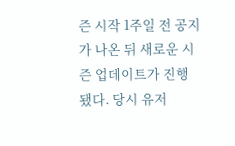즌 시작 1주일 전 공지가 나온 뒤 새로운 시즌 업데이트가 진행됐다. 당시 유저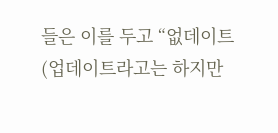들은 이를 두고 “없데이트(업데이트라고는 하지만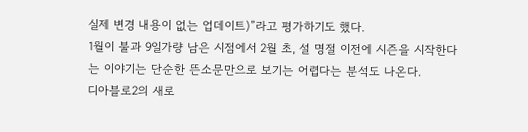실제 변경 내용이 없는 업데이트)”라고 평가하기도 했다.
1월이 불과 9일가량 남은 시점에서 2월 초, 설 명절 이전에 시즌을 시작한다는 이야기는 단순한 뜬소문만으로 보기는 어렵다는 분석도 나온다.
디아블로2의 새로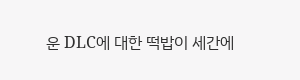운 DLC에 대한 떡밥이 세간에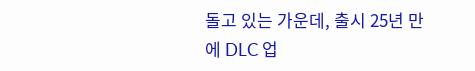돌고 있는 가운데, 출시 25년 만에 DLC 업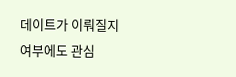데이트가 이뤄질지 여부에도 관심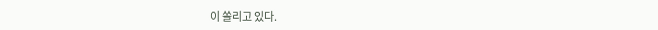이 쏠리고 있다.